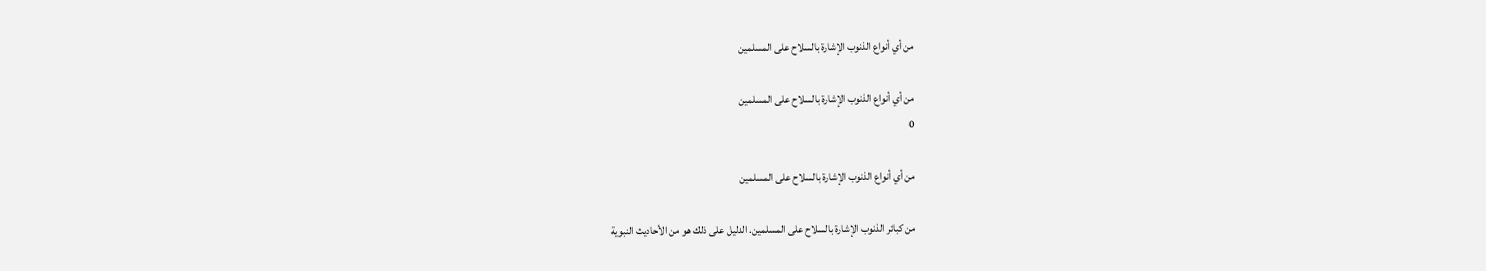من أي أنواع الذنوب الإشارة بالسلاح على المسلمين

من أي أنواع الذنوب الإشارة بالسلاح على المسلمين
0

من أي أنواع الذنوب الإشارة بالسلاح على المسلمين

من كبائر الذنوب الإشارة بالسلاح على المسلمين. الدليل على ذلك هو من الأحاديث النبوية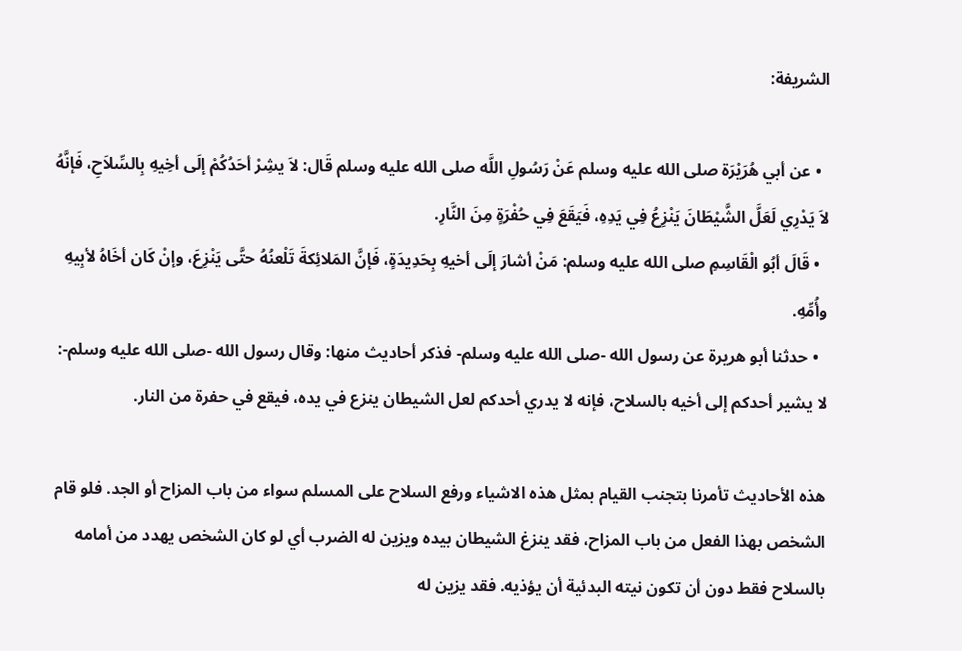الشريفة:

  • عن أبي هُرَيْرَة صلى الله عليه وسلم عَنْ رَسُولِ اللَّه صلى الله عليه وسلم قَال: لاَ يشِرْ أحَدُكُمْ إلَى أخِيهِ بِالسِّلاَحِ، فَإنَّهُ لاَ يَدْرِي لَعَلَّ الشَّيْطَانَ يَنْزِعُ فِي يَدِهِ، فَيَقَعَ فِي حُفْرَةٍ مِنَ النَّارِ.
  • قَالَ أبُو الْقَاسِمِ صلى الله عليه وسلم: مَنْ أشارَ إلَى أخيهِ بِحَدِيدَةٍ، فَإنَّ المَلائِكةَ تَلْعنُهُ حتَّى يَنْزِعَ، وإنْ كَان أخَاهُ لأبِيهِ وأُمِّهِ.
  • حدثنا أبو هريرة عن رسول الله -صلى الله عليه وسلم- فذكر أحاديث منها: وقال رسول الله -صلى الله عليه وسلم-: لا يشير أحدكم إلى أخيه بالسلاح، فإنه لا يدري أحدكم لعل الشيطان ينزع في يده، فيقع في حفرة من النار.

هذه الأحاديث تأمرنا بتجنب القيام بمثل هذه الاشياء ورفع السلاح على المسلم سواء من باب المزاح أو الجد. فلو قام الشخص بهذا الفعل من باب المزاح، فقد ينزغ الشيطان بيده ويزين له الضرب أي لو كان الشخص يهدد من أمامه بالسلاح فقط دون أن تكون نيته البدئية أن يؤذيه. فقد يزين له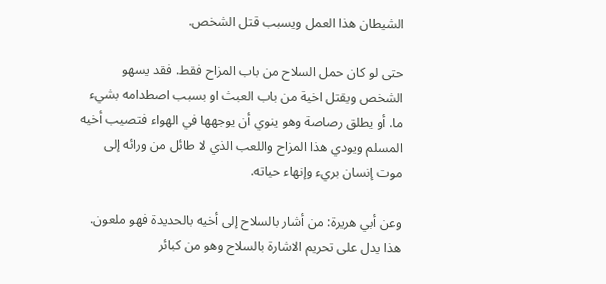الشيطان هذا العمل ويسبب قتل الشخص.

حتى لو كان حمل السلاح من باب المزاح فقط. فقد يسهو الشخص ويقتل اخية من باب العبث او بسبب اصطدامه بشيء ما. أو يطلق رصاصة وهو ينوي أن يوجهها في الهواء فتصيب أخيه المسلم ويودي هذا المزاح واللعب الذي لا طائل من ورائه إلى موت إنسان بريء وإنهاء حياته.

وعن أبي هريرة: من أشار بالسلاح إلى أخيه بالحديدة فهو ملعون. هذا يدل على تحريم الاشارة بالسلاح وهو من كبائر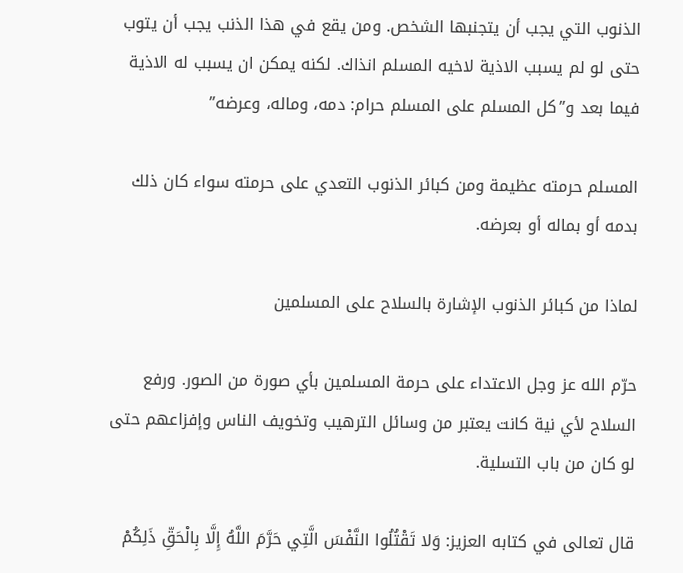الذنوب التي يجب أن يتجنبها الشخص. ومن يقع في هذا الذنب يجب أن يتوب حتى لو لم يسبب الاذية لاخيه المسلم انذاك. لكنه يمكن ان يسبب له الاذية فيما بعد و”كل المسلم على المسلم حرام: دمه، وماله، وعرضه”

المسلم حرمته عظيمة ومن كبائر الذنوب التعدي على حرمته سواء كان ذلك بدمه أو بماله أو بعرضه.

لماذا من كبائر الذنوب الإشارة بالسلاح على المسلمين

حرّم الله عز وجل الاعتداء على حرمة المسلمين بأي صورة من الصور. ورفع السلاح لأي نية كانت يعتبر من وسائل الترهيب وتخويف الناس وإفزاعهم حتى لو كان من باب التسلية.

قال تعالى في كتابه العزيز: وَلا تَقْتُلُوا النَّفْسَ الَّتِي حَرَّمَ اللَّهُ إِلَّا بِالْحَقِّ ذَلِكُمْ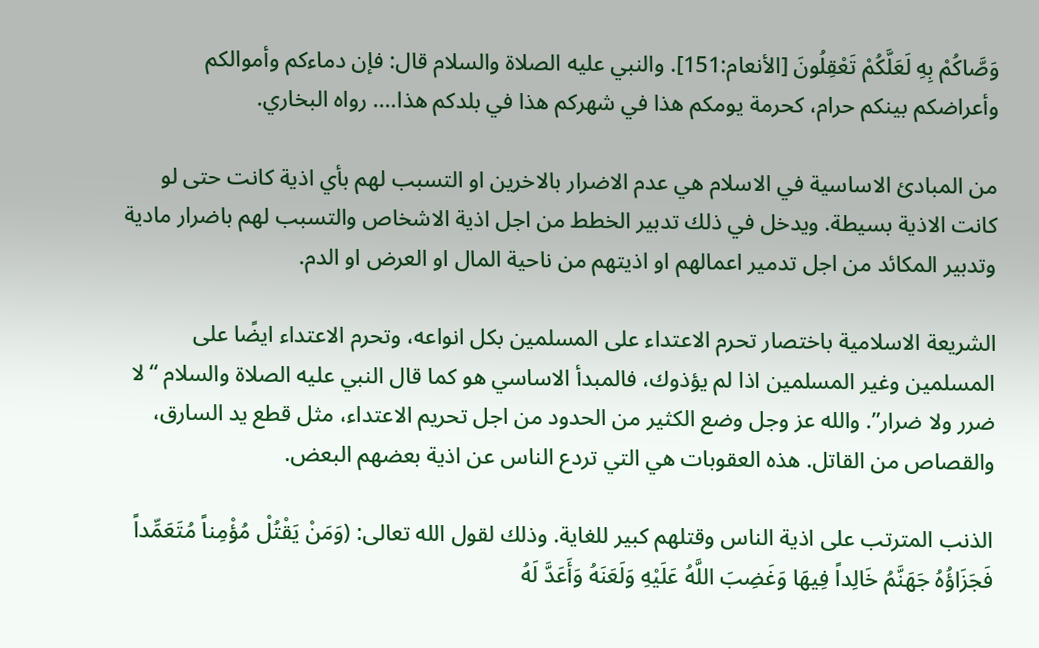وَصَّاكُمْ بِهِ لَعَلَّكُمْ تَعْقِلُونَ [الأنعام:151]. والنبي عليه الصلاة والسلام قال: فإن دماءكم وأموالكم وأعراضكم بينكم حرام، كحرمة يومكم هذا في شهركم هذا في بلدكم هذا…. رواه البخاري.

من المبادئ الاساسية في الاسلام هي عدم الاضرار بالاخرين او التسبب لهم بأي اذية كانت حتى لو كانت الاذية بسيطة. ويدخل في ذلك تدبير الخطط من اجل اذية الاشخاص والتسبب لهم باضرار مادية وتدبير المكائد من اجل تدمير اعمالهم او اذيتهم من ناحية المال او العرض او الدم.

الشريعة الاسلامية باختصار تحرم الاعتداء على المسلمين بكل انواعه، وتحرم الاعتداء ايضًا على المسلمين وغير المسلمين اذا لم يؤذوك، فالمبدأ الاساسي هو كما قال النبي عليه الصلاة والسلام “لا ضرر ولا ضرار”. والله عز وجل وضع الكثير من الحدود من اجل تحريم الاعتداء، مثل قطع يد السارق، والقصاص من القاتل. هذه العقوبات هي التي تردع الناس عن اذية بعضهم البعض.

الذنب المترتب على اذية الناس وقتلهم كبير للغاية. وذلك لقول الله تعالى: (وَمَنْ يَقْتُلْ مُؤْمِناً مُتَعَمِّداً فَجَزَاؤُهُ جَهَنَّمُ خَالِداً فِيهَا وَغَضِبَ اللَّهُ عَلَيْهِ وَلَعَنَهُ وَأَعَدَّ لَهُ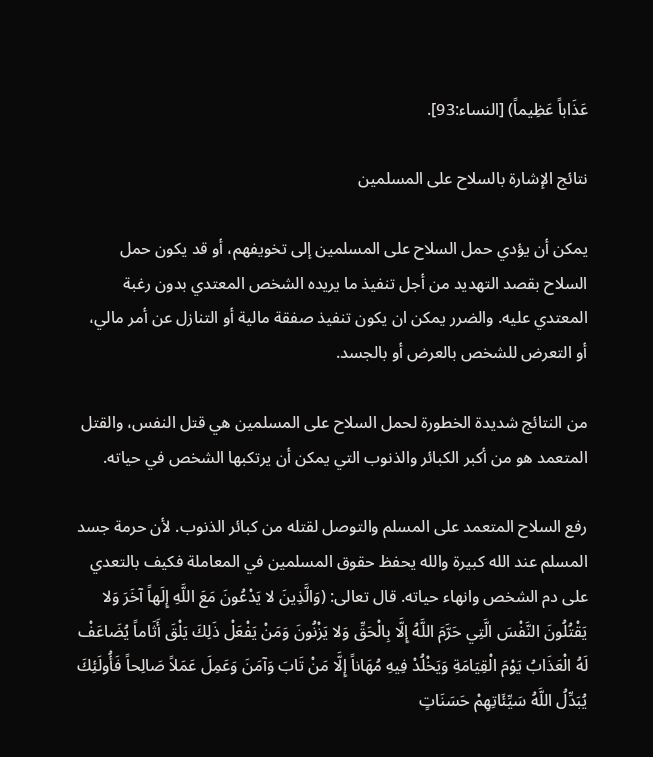عَذَاباً عَظِيماً) [النساء:93].

نتائج الإشارة بالسلاح على المسلمين

يمكن أن يؤدي حمل السلاح على المسلمين إلى تخويفهم، أو قد يكون حمل السلاح بقصد التهديد من أجل تنفيذ ما يريده الشخص المعتدي بدون رغبة المعتدي عليه. والضرر يمكن ان يكون تنفيذ صفقة مالية أو التنازل عن أمر مالي، أو التعرض للشخص بالعرض أو بالجسد.

من النتائج شديدة الخطورة لحمل السلاح على المسلمين هي قتل النفس، والقتل المتعمد هو من أكبر الكبائر والذنوب التي يمكن أن يرتكبها الشخص في حياته.

رفع السلاح المتعمد على المسلم والتوصل لقتله من كبائر الذنوب. لأن حرمة جسد المسلم عند الله كبيرة والله يحفظ حقوق المسلمين في المعاملة فكيف بالتعدي على دم الشخص وانهاء حياته. قال تعالى: (وَالَّذِينَ لا يَدْعُونَ مَعَ اللَّهِ إِلَهاً آخَرَ وَلا يَقْتُلُونَ النَّفْسَ الَّتِي حَرَّمَ اللَّهُ إِلَّا بِالْحَقِّ وَلا يَزْنُونَ وَمَنْ يَفْعَلْ ذَلِكَ يَلْقَ أَثَاماً يُضَاعَفْ لَهُ الْعَذَابُ يَوْمَ الْقِيَامَةِ وَيَخْلُدْ فِيهِ مُهَاناً إِلَّا مَنْ تَابَ وَآمَنَ وَعَمِلَ عَمَلاً صَالِحاً فَأُولَئِكَ يُبَدِّلُ اللَّهُ سَيِّئَاتِهِمْ حَسَنَاتٍ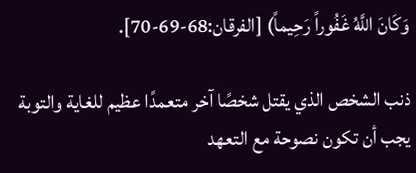وَكَانَ اللَّهُ غَفُوراً رَحِيماً) [الفرقان:68-69-70].

ذنب الشخص الذي يقتل شخصًا آخر متعمدًا عظيم للغاية والتوبة يجب أن تكون نصوحة مع التعهد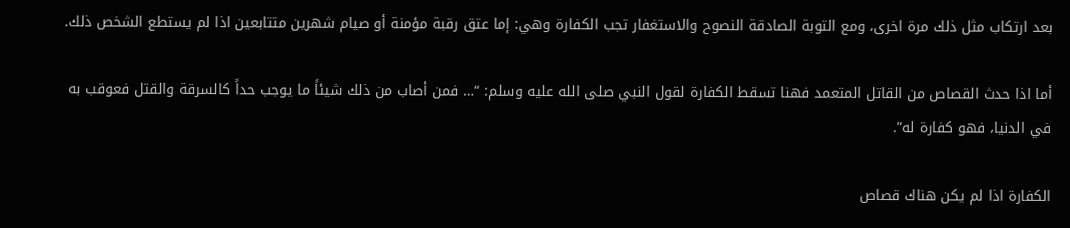بعد ارتكاب مثل ذلك مرة اخرى، ومع التوبة الصادقة النصوح والاستغفار تجب الكفارة وهي: إما عتق رقبة مؤمنة أو صيام شهرين متتابعين اذا لم يستطع الشخص ذلك.

أما اذا حدث القصاص من القاتل المتعمد فهنا تسقط الكفارة لقول النبي صلى الله عليه وسلم: “… فمن أصاب من ذلك شيئاً ما يوجب حداً كالسرقة والقتل فعوقب به في الدنيا، فهو كفارة له”.

الكفارة اذا لم يكن هناك قصاص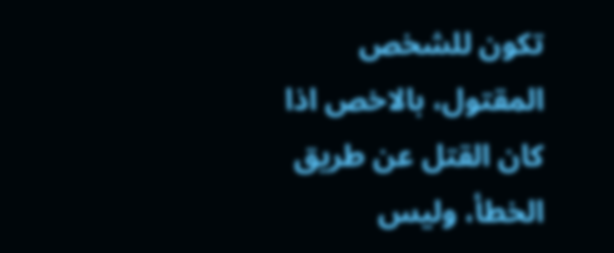تكون للشخص المقتول، بالاخص اذا كان القتل عن طريق الخطأ، وليس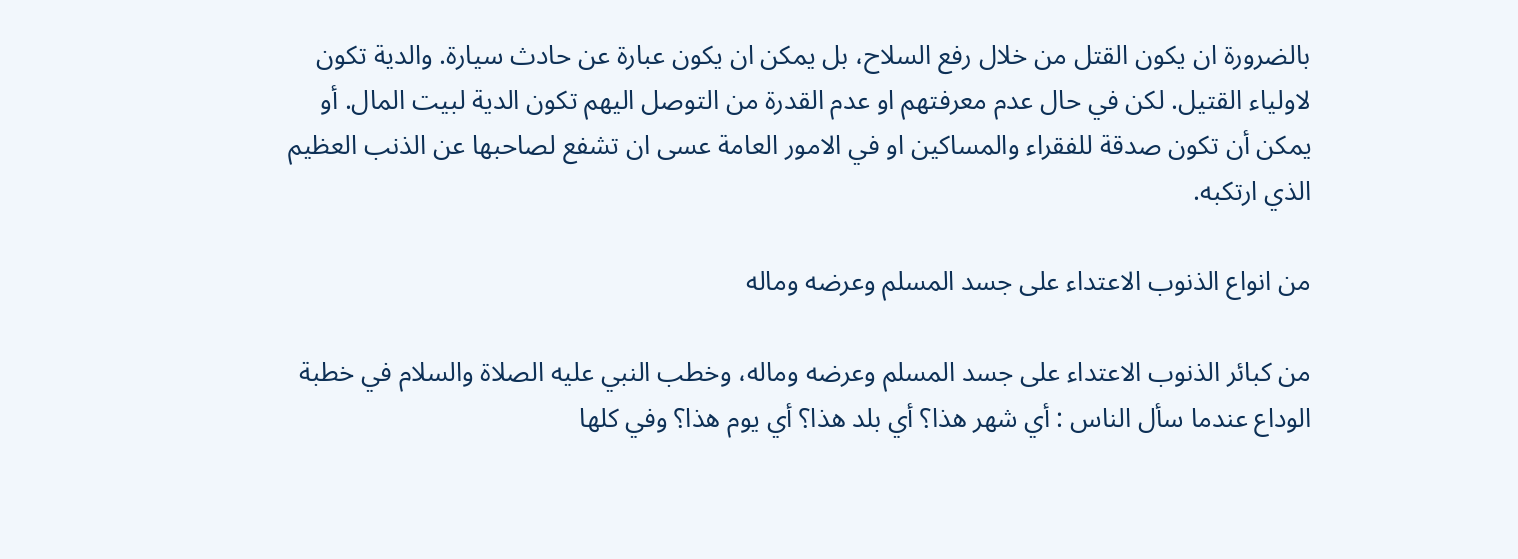بالضرورة ان يكون القتل من خلال رفع السلاح، بل يمكن ان يكون عبارة عن حادث سيارة. والدية تكون لاولياء القتيل. لكن في حال عدم معرفتهم او عدم القدرة من التوصل اليهم تكون الدية لبيت المال. أو يمكن أن تكون صدقة للفقراء والمساكين او في الامور العامة عسى ان تشفع لصاحبها عن الذنب العظيم الذي ارتكبه.

من انواع الذنوب الاعتداء على جسد المسلم وعرضه وماله

من كبائر الذنوب الاعتداء على جسد المسلم وعرضه وماله، وخطب النبي عليه الصلاة والسلام في خطبة الوداع عندما سأل الناس : أي شهر هذا؟ أي بلد هذا؟ أي يوم هذا؟ وفي كلها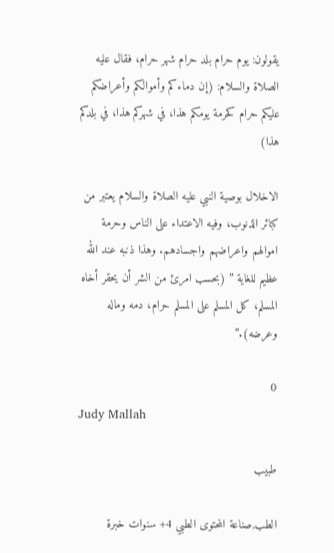يقولون: يوم حرام بلد حرام شهر حرام، فقال عليه الصلاة والسلام: (إن دماءكم وأموالكم وأعراضكم عليكم حرام كحرمة يومكم هذا، في شهركم هذا، في بلدكم هذا)

الاخلال بوصية النبي عليه الصلاة والسلام يعتبر من كبائر الذنوب، وفيه الاعتداء على الناس وحرمة اموالهم واعراضهم واجسادهم. وهذا ذنبه عند الله عظيم للغاية ” (بحسب امرئ من الشر أن يحقر أخاه المسلم، كل المسلم على المسلم حرام، دمه وماله وعرضه).”

0
Judy Mallah

طبيب

الطب,صناعة المحتوى الطبي 4+ سنوات خبرة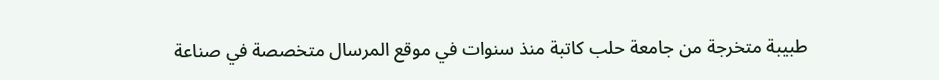طبيبة متخرجة من جامعة حلب كاتبة منذ سنوات في موقع المرسال متخصصة في صناعة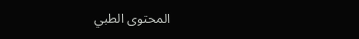المحتوى الطبي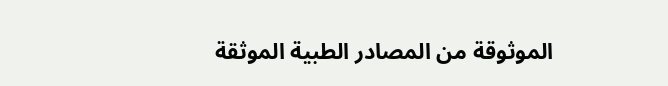الموثوقة من المصادر الطبية الموثقة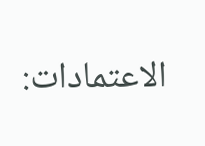الاعتمادات: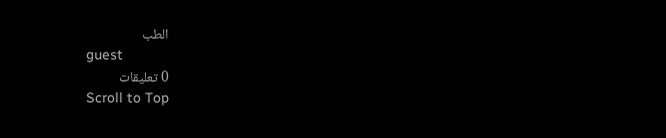الطب
guest
0 تعليقات
Scroll to Top